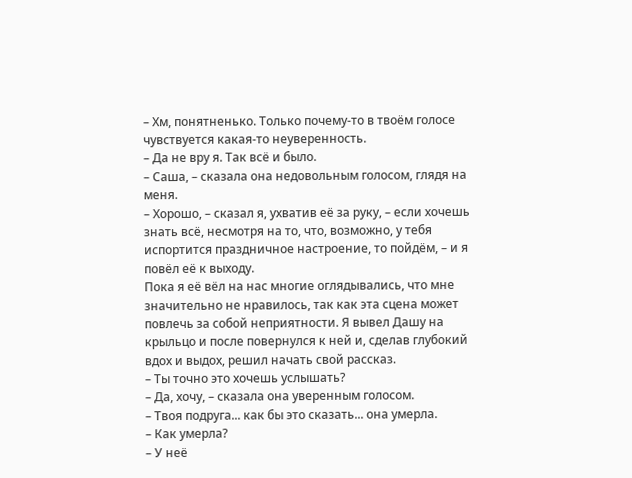– Хм, понятненько. Только почему-то в твоём голосе чувствуется какая-то неуверенность.
– Да не вру я. Так всё и было.
– Саша, – сказала она недовольным голосом, глядя на меня.
– Хорошо, – сказал я, ухватив её за руку, – если хочешь знать всё, несмотря на то, что, возможно, у тебя испортится праздничное настроение, то пойдём, – и я повёл её к выходу.
Пока я её вёл на нас многие оглядывались, что мне значительно не нравилось, так как эта сцена может повлечь за собой неприятности. Я вывел Дашу на крыльцо и после повернулся к ней и, сделав глубокий вдох и выдох, решил начать свой рассказ.
– Ты точно это хочешь услышать?
– Да, хочу, – сказала она уверенным голосом.
– Твоя подруга... как бы это сказать... она умерла.
– Как умерла?
– У неё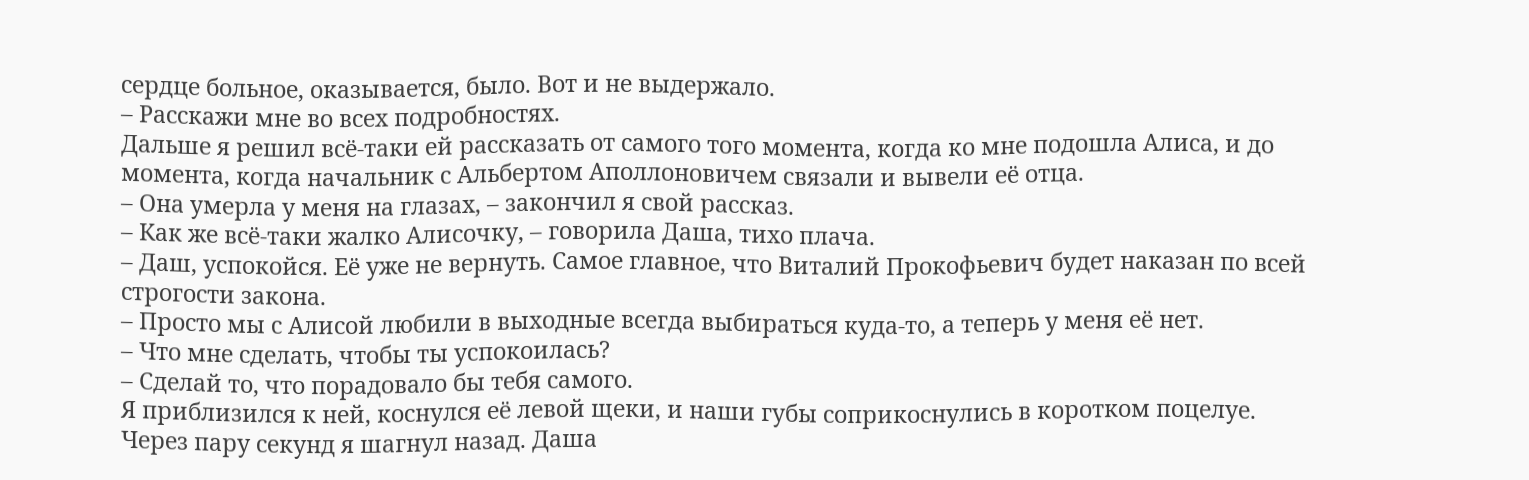сердце больное, оказывается, было. Вот и не выдержало.
– Расскажи мне во всех подробностях.
Дальше я решил всё-таки ей рассказать от самого того момента, когда ко мне подошла Алиса, и до момента, когда начальник с Альбертом Аполлоновичем связали и вывели её отца.
– Она умерла у меня на глазах, – закончил я свой рассказ.
– Как же всё-таки жалко Алисочку, – говорила Даша, тихо плача.
– Даш, успокойся. Её уже не вернуть. Самое главное, что Виталий Прокофьевич будет наказан по всей строгости закона.
– Просто мы с Алисой любили в выходные всегда выбираться куда-то, а теперь у меня её нет.
– Что мне сделать, чтобы ты успокоилась?
– Сделай то, что порадовало бы тебя самого.
Я приблизился к ней, коснулся её левой щеки, и наши губы соприкоснулись в коротком поцелуе. Через пару секунд я шагнул назад. Даша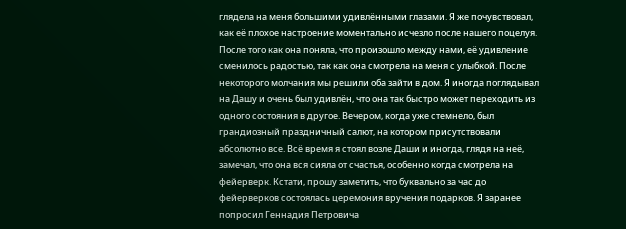глядела на меня большими удивлёнными глазами. Я же почувствовал, как её плохое настроение моментально исчезло после нашего поцелуя. После того как она поняла, что произошло между нами, её удивление сменилось радостью, так как она смотрела на меня с улыбкой. После некоторого молчания мы решили оба зайти в дом. Я иногда поглядывал на Дашу и очень был удивлён, что она так быстро может переходить из одного состояния в другое. Вечером, когда уже стемнело, был грандиозный праздничный салют, на котором присутствовали абсолютно все. Всё время я стоял возле Даши и иногда, глядя на неё, замечал, что она вся сияла от счастья, особенно когда смотрела на фейерверк. Кстати, прошу заметить, что буквально за час до фейерверков состоялась церемония вручения подарков. Я заранее попросил Геннадия Петровича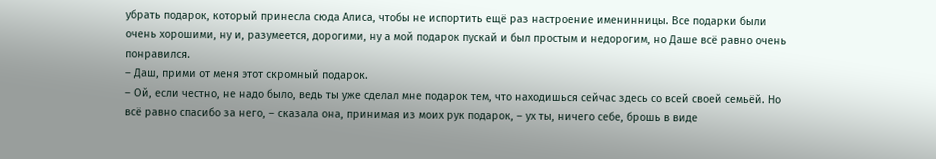убрать подарок, который принесла сюда Алиса, чтобы не испортить ещё раз настроение именинницы. Все подарки были очень хорошими, ну и, разумеется, дорогими, ну а мой подарок пускай и был простым и недорогим, но Даше всё равно очень понравился.
– Даш, прими от меня этот скромный подарок.
– Ой, если честно, не надо было, ведь ты уже сделал мне подарок тем, что находишься сейчас здесь со всей своей семьёй. Но всё равно спасибо за него, – сказала она, принимая из моих рук подарок, – ух ты, ничего себе, брошь в виде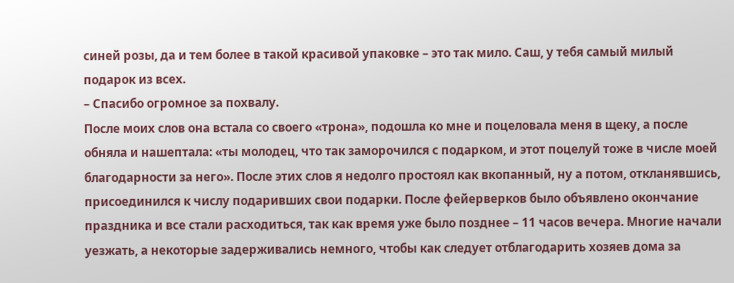синей розы, да и тем более в такой красивой упаковке – это так мило. Саш, у тебя самый милый подарок из всех.
– Спасибо огромное за похвалу.
После моих слов она встала со своего «трона», подошла ко мне и поцеловала меня в щеку, а после обняла и нашептала: «ты молодец, что так заморочился с подарком, и этот поцелуй тоже в числе моей благодарности за него». После этих слов я недолго простоял как вкопанный, ну а потом, откланявшись, присоединился к числу подаривших свои подарки. После фейерверков было объявлено окончание праздника и все стали расходиться, так как время уже было позднее – 11 часов вечера. Многие начали уезжать, а некоторые задерживались немного, чтобы как следует отблагодарить хозяев дома за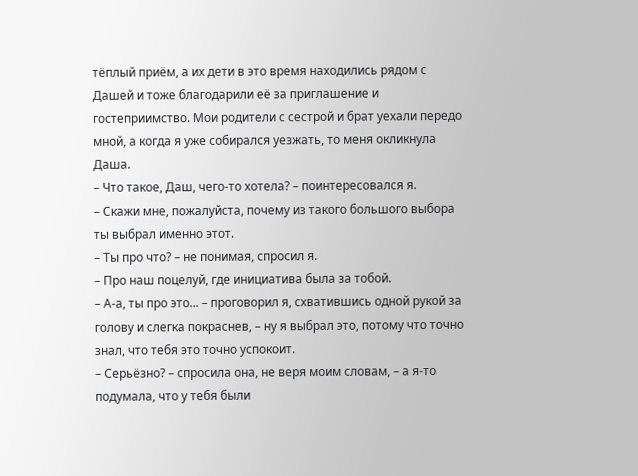тёплый приём, а их дети в это время находились рядом с Дашей и тоже благодарили её за приглашение и гостеприимство. Мои родители с сестрой и брат уехали передо мной, а когда я уже собирался уезжать, то меня окликнула Даша.
– Что такое, Даш, чего-то хотела? – поинтересовался я.
– Скажи мне, пожалуйста, почему из такого большого выбора ты выбрал именно этот.
– Ты про что? – не понимая, спросил я.
– Про наш поцелуй, где инициатива была за тобой.
– А-а, ты про это... – проговорил я, схватившись одной рукой за голову и слегка покраснев, – ну я выбрал это, потому что точно знал, что тебя это точно успокоит.
– Серьёзно? – спросила она, не веря моим словам, – а я-то подумала, что у тебя были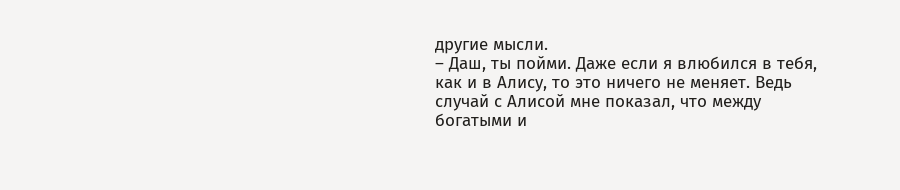другие мысли.
– Даш, ты пойми. Даже если я влюбился в тебя, как и в Алису, то это ничего не меняет. Ведь случай с Алисой мне показал, что между богатыми и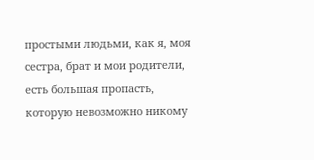простыми людьми, как я, моя сестра, брат и мои родители, есть большая пропасть, которую невозможно никому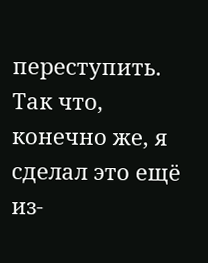переступить. Так что, конечно же, я сделал это ещё из-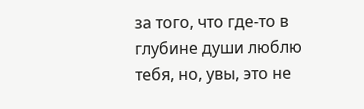за того, что где-то в глубине души люблю тебя, но, увы, это не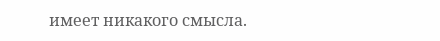имеет никакого смысла.